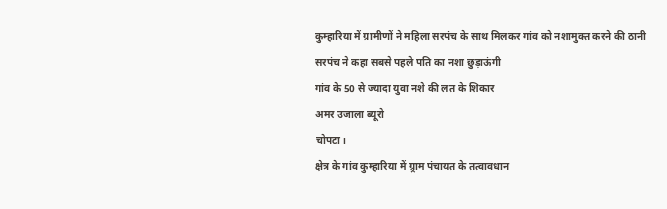कुम्हारिया में ग्रामीणों ने महिला सरपंच के साथ मिलकर गांव को नशामुक्त करने की ठानी
सरपंच ने कहा सबसे पहले पति का नशा छुड़ाऊंगी
गांव के 50 से ज्यादा युवा नशे की लत के शिकार
अमर उजाला ब्यूरो
चोपटा।
क्षेत्र के गांव कुम्हारिया में ग्र्राम पंचायत के तत्वावधान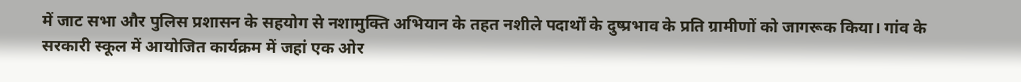में जाट सभा और पुलिस प्रशासन के सहयोग से नशामुक्ति अभियान के तहत नशीले पदार्थों के दुष्प्रभाव के प्रति ग्रामीणों को जागरूक किया। गांव के सरकारी स्कूल में आयोजित कार्यक्रम में जहां एक ओर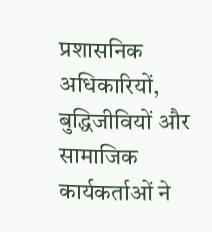प्रशासनिक अधिकारियों, बुद्धिजीवियों और सामाजिक कार्यकर्ताओं ने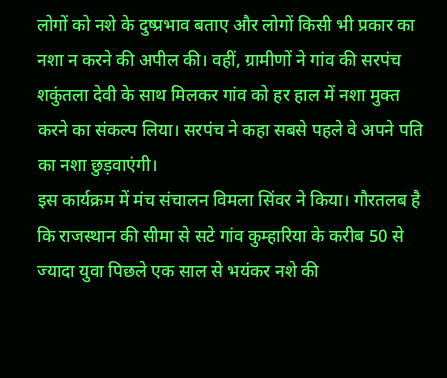लोगों को नशे के दुष्प्रभाव बताए और लोगों किसी भी प्रकार का नशा न करने की अपील की। वहीं, ग्रामीणों ने गांव की सरपंच शकुंतला देवी के साथ मिलकर गांव को हर हाल में नशा मुक्त करने का संकल्प लिया। सरपंच ने कहा सबसे पहले वे अपने पति का नशा छुड़वाएंगी।
इस कार्यक्रम में मंच संचालन विमला सिंवर ने किया। गौरतलब है कि राजस्थान की सीमा से सटे गांव कुम्हारिया के करीब 50 से ज्यादा युवा पिछले एक साल से भयंकर नशे की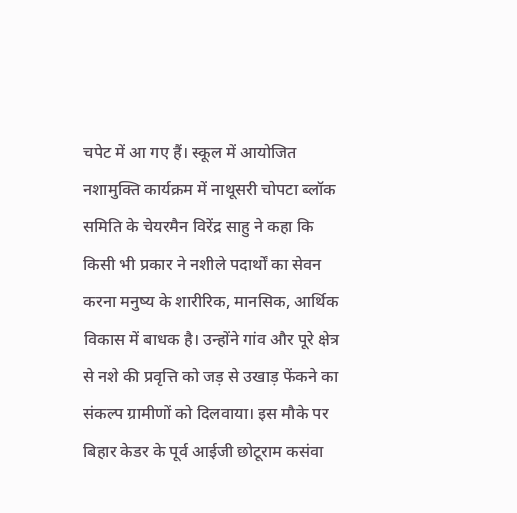चपेट में आ गए हैं। स्कूल में आयोजित नशामुक्ति कार्यक्रम में नाथूसरी चोपटा ब्लॉक समिति के चेयरमैन विरेंद्र साहु ने कहा कि किसी भी प्रकार ने नशीले पदार्थों का सेवन करना मनुष्य के शारीरिक, मानसिक, आर्थिक विकास में बाधक है। उन्होंने गांव और पूरे क्षेत्र से नशे की प्रवृत्ति को जड़ से उखाड़ फेंकने का संकल्प ग्रामीणों को दिलवाया। इस मौके पर बिहार केडर के पूर्व आईजी छोटूराम कसंवा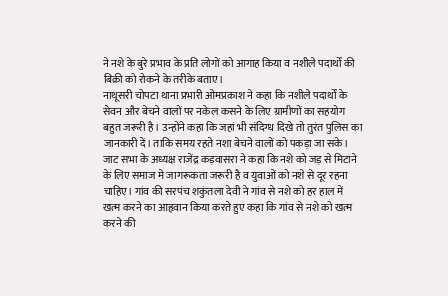ने नशे के बुरे प्रभाव के प्रति लोगों को आगाह किया व नशीले पदार्थों की बिक्री को रोकने के तरीके बताए।
नाथूसरी चोपटा थाना प्रभारी ओमप्रकाश ने कहा कि नशीले पदार्थों के सेवन और बेचने वालों पर नकेल कसने के लिए ग्रामीणों का सहयोग बहुत जरूरी है। उन्होंने कहा कि जहां भी संदिग्ध दिखे तो तुरंत पुलिस का जानकारी दें। ताकि समय रहते नशा बेचने वालों को पकड़ा जा सके। जाट सभा के अध्यक्ष राजेंद्र कड़वासरा ने कहा कि नशे को जड़ से मिटाने के लिए समाज मे जागरूकता जरूरी है व युवाओं को नशे से दूर रहना चाहिए। गांव की सरपंच शकुंतला देवी ने गांव से नशे को हर हाल में खत्म करने का आहृवान किया करते हुए कहा कि गांव से नशे को खत्म करने की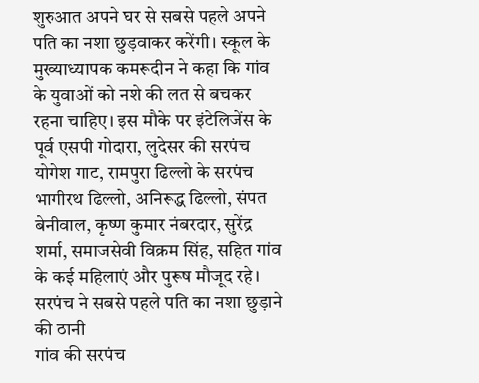शुरुआत अपने घर से सबसे पहले अपने पति का नशा छुड़वाकर करेंगी। स्कूल के मुख्याध्यापक कमरूदीन ने कहा कि गांव के युवाओं को नशे की लत से बचकर रहना चाहिए। इस मौके पर इंटेलिजेंस के पूर्व एसपी गोदारा, लुदेसर की सरपंच योगेश गाट, रामपुरा ढिल्लो के सरपंच भागीरथ ढिल्लो, अनिरूद्ध ढिल्लो, संपत बेनीवाल, कृष्ण कुमार नंबरदार, सुरेंद्र शर्मा, समाजसेवी विक्रम सिंह, सहित गांव के कई महिलाएं और पुरूष मौजूद रहे।
सरपंच ने सबसे पहले पति का नशा छुड़ाने की ठानी
गांव की सरपंच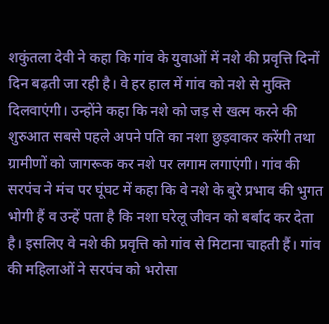शकुंतला देवी ने कहा कि गांव के युवाओं में नशे की प्रवृत्ति दिनों दिन बढ़ती जा रही है। वे हर हाल में गांव को नशे से मुक्ति दिलवाएंगी। उन्होंने कहा कि नशे को जड़ से खत्म करने की शुरुआत सबसे पहले अपने पति का नशा छुड़वाकर करेंगी तथा ग्रामीणों को जागरूक कर नशे पर लगाम लगाएंगी। गांव की सरपंच ने मंच पर घूंघट में कहा कि वे नशे के बुरे प्रभाव की भुगत भोगी हैं व उन्हें पता है कि नशा घरेलू जीवन को बर्बाद कर देता है। इसलिए वे नशे की प्रवृत्ति को गांव से मिटाना चाहती हैं। गांव की महिलाओं ने सरपंच को भरोसा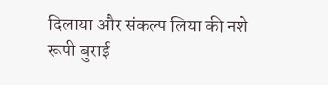दिलाया और संकल्प लिया की नशे रूपी बुराई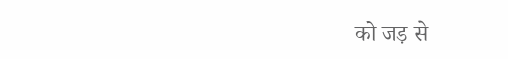को जड़ से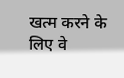खत्म करने के लिए वे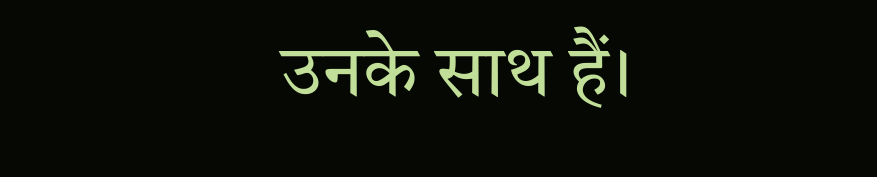उनके साथ हैं।